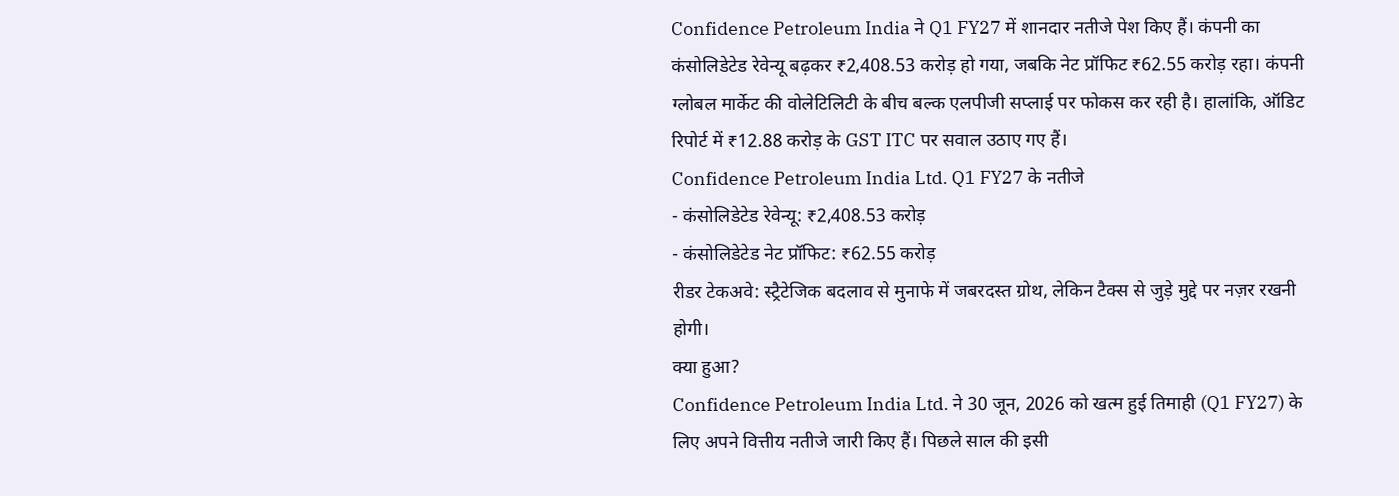Confidence Petroleum India ने Q1 FY27 में शानदार नतीजे पेश किए हैं। कंपनी का कंसोलिडेटेड रेवेन्यू बढ़कर ₹2,408.53 करोड़ हो गया, जबकि नेट प्रॉफिट ₹62.55 करोड़ रहा। कंपनी ग्लोबल मार्केट की वोलेटिलिटी के बीच बल्क एलपीजी सप्लाई पर फोकस कर रही है। हालांकि, ऑडिट रिपोर्ट में ₹12.88 करोड़ के GST ITC पर सवाल उठाए गए हैं।
Confidence Petroleum India Ltd. Q1 FY27 के नतीजे
- कंसोलिडेटेड रेवेन्यू: ₹2,408.53 करोड़
- कंसोलिडेटेड नेट प्रॉफिट: ₹62.55 करोड़
रीडर टेकअवे: स्ट्रैटेजिक बदलाव से मुनाफे में जबरदस्त ग्रोथ, लेकिन टैक्स से जुड़े मुद्दे पर नज़र रखनी होगी।
क्या हुआ?
Confidence Petroleum India Ltd. ने 30 जून, 2026 को खत्म हुई तिमाही (Q1 FY27) के लिए अपने वित्तीय नतीजे जारी किए हैं। पिछले साल की इसी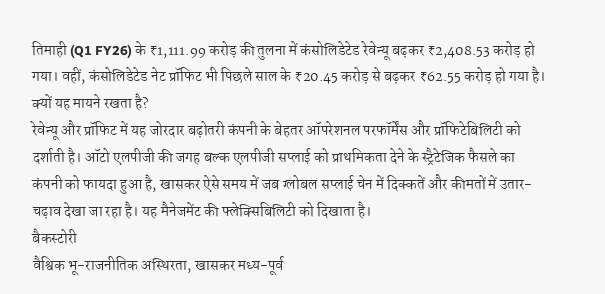तिमाही (Q1 FY26) के ₹1,111.99 करोड़ की तुलना में कंसोलिडेटेड रेवेन्यू बढ़कर ₹2,408.53 करोड़ हो गया। वहीं, कंसोलिडेटेड नेट प्रॉफिट भी पिछले साल के ₹20.45 करोड़ से बढ़कर ₹62.55 करोड़ हो गया है।
क्यों यह मायने रखता है?
रेवेन्यू और प्रॉफिट में यह जोरदार बढ़ोतरी कंपनी के बेहतर ऑपरेशनल परफॉर्मेंस और प्रॉफिटेबिलिटी को दर्शाती है। ऑटो एलपीजी की जगह बल्क एलपीजी सप्लाई को प्राथमिकता देने के स्ट्रैटेजिक फैसले का कंपनी को फायदा हुआ है, खासकर ऐसे समय में जब ग्लोबल सप्लाई चेन में दिक्कतें और कीमतों में उतार-चढ़ाव देखा जा रहा है। यह मैनेजमेंट की फ्लेक्सिबिलिटी को दिखाता है।
बैकस्टोरी
वैश्विक भू-राजनीतिक अस्थिरता, खासकर मध्य-पूर्व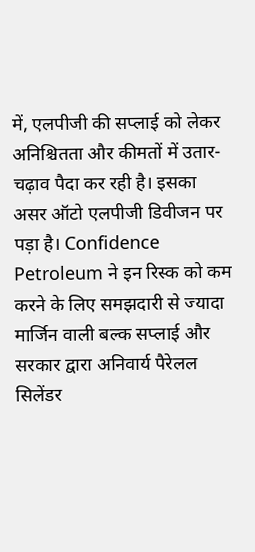में, एलपीजी की सप्लाई को लेकर अनिश्चितता और कीमतों में उतार-चढ़ाव पैदा कर रही है। इसका असर ऑटो एलपीजी डिवीजन पर पड़ा है। Confidence Petroleum ने इन रिस्क को कम करने के लिए समझदारी से ज्यादा मार्जिन वाली बल्क सप्लाई और सरकार द्वारा अनिवार्य पैरेलल सिलेंडर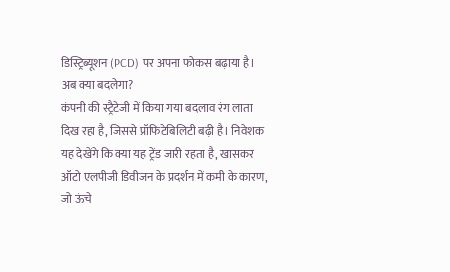डिस्ट्रिब्यूशन (PCD) पर अपना फोकस बढ़ाया है।
अब क्या बदलेगा?
कंपनी की स्ट्रैटेजी में किया गया बदलाव रंग लाता दिख रहा है, जिससे प्रॉफिटेबिलिटी बढ़ी है। निवेशक यह देखेंगे कि क्या यह ट्रेंड जारी रहता है, खासकर ऑटो एलपीजी डिवीजन के प्रदर्शन में कमी के कारण, जो ऊंचे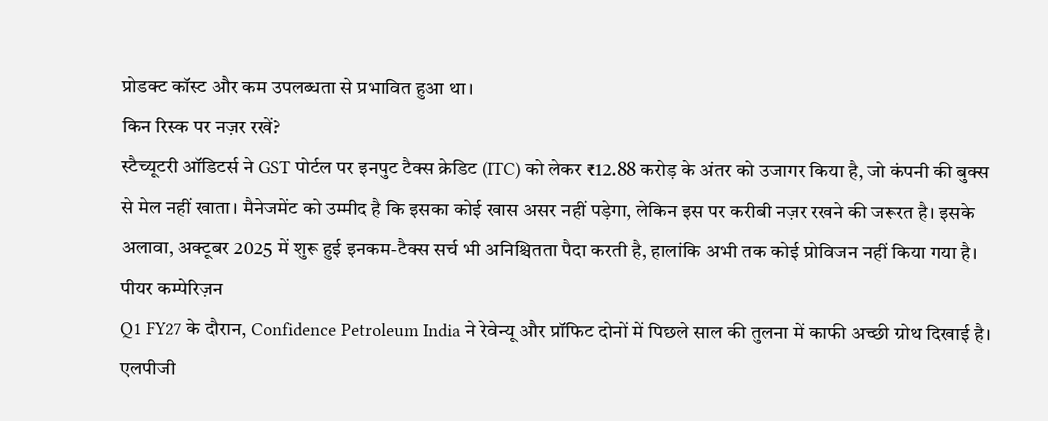प्रोडक्ट कॉस्ट और कम उपलब्धता से प्रभावित हुआ था।
किन रिस्क पर नज़र रखें?
स्टैच्यूटरी ऑडिटर्स ने GST पोर्टल पर इनपुट टैक्स क्रेडिट (ITC) को लेकर ₹12.88 करोड़ के अंतर को उजागर किया है, जो कंपनी की बुक्स से मेल नहीं खाता। मैनेजमेंट को उम्मीद है कि इसका कोई खास असर नहीं पड़ेगा, लेकिन इस पर करीबी नज़र रखने की जरूरत है। इसके अलावा, अक्टूबर 2025 में शुरू हुई इनकम-टैक्स सर्च भी अनिश्चितता पैदा करती है, हालांकि अभी तक कोई प्रोविजन नहीं किया गया है।
पीयर कम्पेरिज़न
Q1 FY27 के दौरान, Confidence Petroleum India ने रेवेन्यू और प्रॉफिट दोनों में पिछले साल की तुलना में काफी अच्छी ग्रोथ दिखाई है। एलपीजी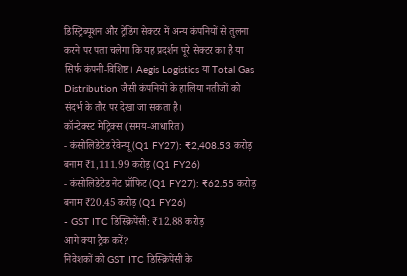डिस्ट्रिब्यूशन और ट्रेडिंग सेक्टर में अन्य कंपनियों से तुलना करने पर पता चलेगा कि यह प्रदर्शन पूरे सेक्टर का है या सिर्फ कंपनी-विशिष्ट। Aegis Logistics या Total Gas Distribution जैसी कंपनियों के हालिया नतीजों को संदर्भ के तौर पर देखा जा सकता है।
कॉन्टेक्स्ट मेट्रिक्स (समय-आधारित)
- कंसोलिडेटेड रेवेन्यू (Q1 FY27): ₹2,408.53 करोड़ बनाम ₹1,111.99 करोड़ (Q1 FY26)
- कंसोलिडेटेड नेट प्रॉफिट (Q1 FY27): ₹62.55 करोड़ बनाम ₹20.45 करोड़ (Q1 FY26)
- GST ITC डिस्क्रिपेंसी: ₹12.88 करोड़
आगे क्या ट्रैक करें?
निवेशकों को GST ITC डिस्क्रिपेंसी के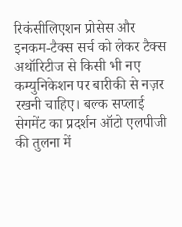रिकंसीलिएशन प्रोसेस और इनकम-टैक्स सर्च को लेकर टैक्स अथॉरिटीज से किसी भी नए कम्युनिकेशन पर बारीकी से नज़र रखनी चाहिए। बल्क सप्लाई सेगमेंट का प्रदर्शन ऑटो एलपीजी की तुलना में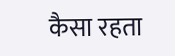कैसा रहता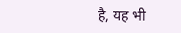है, यह भी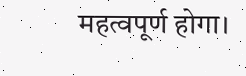महत्वपूर्ण होगा।